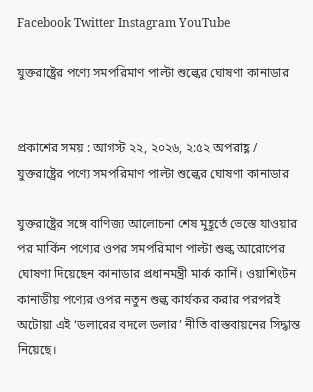Facebook Twitter Instagram YouTube

যুক্তরাষ্ট্রের পণ্যে সমপরিমাণ পাল্টা শুল্কের ঘোষণা কানাডার


প্রকাশের সময় : আগস্ট ২২, ২০২৬, ২:৫২ অপরাহ্ণ /
যুক্তরাষ্ট্রের পণ্যে সমপরিমাণ পাল্টা শুল্কের ঘোষণা কানাডার

যুক্তরাষ্ট্রের সঙ্গে বাণিজ্য আলোচনা শেষ মুহূর্তে ভেস্তে যাওয়ার পর মার্কিন পণ্যের ওপর সমপরিমাণ পাল্টা শুল্ক আরোপের ঘোষণা দিয়েছেন কানাডার প্রধানমন্ত্রী মার্ক কার্নি। ওয়াশিংটন কানাডীয় পণ্যের ওপর নতুন শুল্ক কার্যকর করার পরপরই অটোয়া এই ‘ডলারের বদলে ডলার’ নীতি বাস্তবায়নের সিদ্ধান্ত নিয়েছে।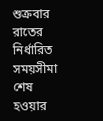শুক্রবার রাতের নির্ধারিত সময়সীমা শেষ হওয়ার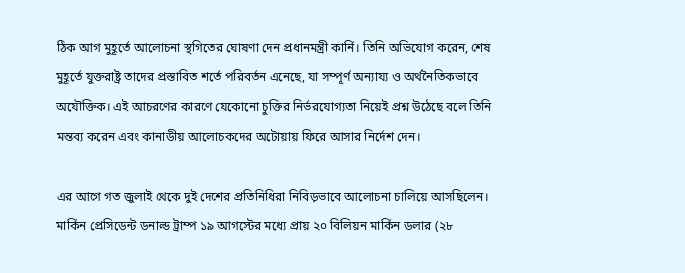ঠিক আগ মুহূর্তে আলোচনা স্থগিতের ঘোষণা দেন প্রধানমন্ত্রী কার্নি। তিনি অভিযোগ করেন, শেষ মুহূর্তে যুক্তরাষ্ট্র তাদের প্রস্তাবিত শর্তে পরিবর্তন এনেছে, যা সম্পূর্ণ অন্যায্য ও অর্থনৈতিকভাবে অযৌক্তিক। এই আচরণের কারণে যেকোনো চুক্তির নির্ভরযোগ্যতা নিয়েই প্রশ্ন উঠেছে বলে তিনি মন্তব্য করেন এবং কানাডীয় আলোচকদের অটোয়ায় ফিরে আসার নির্দেশ দেন।

এর আগে গত জুলাই থেকে দুই দেশের প্রতিনিধিরা নিবিড়ভাবে আলোচনা চালিয়ে আসছিলেন। মার্কিন প্রেসিডেন্ট ডনাল্ড ট্রাম্প ১৯ আগস্টের মধ্যে প্রায় ২০ বিলিয়ন মার্কিন ডলার (২৮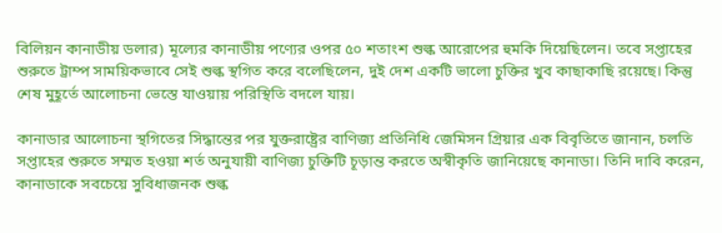বিলিয়ন কানাডীয় ডলার) মূল্যের কানাডীয় পণ্যের ওপর ৫০ শতাংশ শুল্ক আরোপের হুমকি দিয়েছিলেন। তবে সপ্তাহের শুরুতে ট্রাম্প সাময়িকভাবে সেই শুল্ক স্থগিত করে বলেছিলেন, দুই দেশ একটি ভালো চুক্তির খুব কাছাকাছি রয়েছে। কিন্তু শেষ মুহূর্তে আলোচনা ভেস্তে যাওয়ায় পরিস্থিতি বদলে যায়।

কানাডার আলোচনা স্থগিতের সিদ্ধান্তের পর যুক্তরাষ্ট্রের বাণিজ্য প্রতিনিধি জেমিসন গ্রিয়ার এক বিবৃতিতে জানান, চলতি সপ্তাহের শুরুতে সম্মত হওয়া শর্ত অনুযায়ী বাণিজ্য চুক্তিটি চূড়ান্ত করতে অস্বীকৃতি জানিয়েছে কানাডা। তিনি দাবি করেন, কানাডাকে সবচেয়ে সুবিধাজনক শুল্ক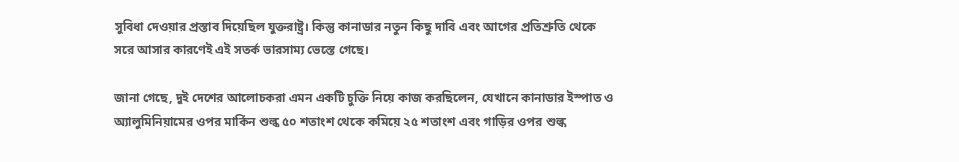সুবিধা দেওয়ার প্রস্তাব দিয়েছিল যুক্তরাষ্ট্র। কিন্তু কানাডার নতুন কিছু দাবি এবং আগের প্রতিশ্রুতি থেকে সরে আসার কারণেই এই সতর্ক ভারসাম্য ভেস্তে গেছে।

জানা গেছে, দুই দেশের আলোচকরা এমন একটি চুক্তি নিয়ে কাজ করছিলেন, যেখানে কানাডার ইস্পাত ও অ্যালুমিনিয়ামের ওপর মার্কিন শুল্ক ৫০ শতাংশ থেকে কমিয়ে ২৫ শতাংশ এবং গাড়ির ওপর শুল্ক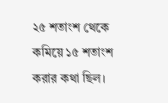২৫ শতাংশ থেকে কমিয়ে ১৫ শতাংশ করার কথা ছিল।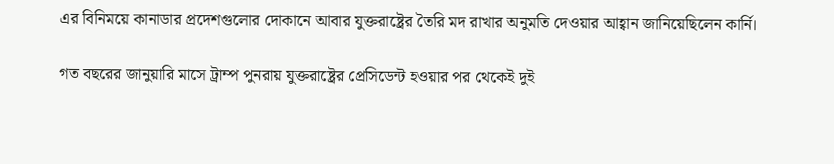এর বিনিময়ে কানাডার প্রদেশগুলোর দোকানে আবার যুক্তরাষ্ট্রের তৈরি মদ রাখার অনুমতি দেওয়ার আহ্বান জানিয়েছিলেন কার্নি।

গত বছরের জানুয়ারি মাসে ট্রাম্প পুনরায় যুক্তরাষ্ট্রের প্রেসিডেন্ট হওয়ার পর থেকেই দুই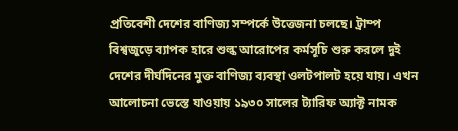প্রতিবেশী দেশের বাণিজ্য সম্পর্কে উত্তেজনা চলছে। ট্রাম্প বিশ্বজুড়ে ব্যাপক হারে শুল্ক আরোপের কর্মসূচি শুরু করলে দুই দেশের দীর্ঘদিনের মুক্ত বাণিজ্য ব্যবস্থা ওলটপালট হয়ে যায়। এখন আলোচনা ভেস্তে যাওয়ায় ১৯৩০ সালের ট্যারিফ অ্যাক্ট নামক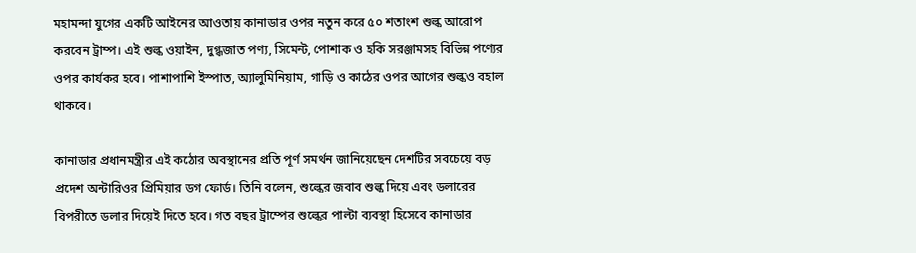মহামন্দা যুগের একটি আইনের আওতায় কানাডার ওপর নতুন করে ৫০ শতাংশ শুল্ক আরোপ করবেন ট্রাম্প। এই শুল্ক ওয়াইন, দুগ্ধজাত পণ্য, সিমেন্ট, পোশাক ও হকি সরঞ্জামসহ বিভিন্ন পণ্যের ওপর কার্যকর হবে। পাশাপাশি ইস্পাত, অ্যালুমিনিয়াম, গাড়ি ও কাঠের ওপর আগের শুল্কও বহাল থাকবে।

কানাডার প্রধানমন্ত্রীর এই কঠোর অবস্থানের প্রতি পূর্ণ সমর্থন জানিয়েছেন দেশটির সবচেয়ে বড় প্রদেশ অন্টারিওর প্রিমিয়ার ডগ ফোর্ড। তিনি বলেন, শুল্কের জবাব শুল্ক দিয়ে এবং ডলারের বিপরীতে ডলার দিয়েই দিতে হবে। গত বছর ট্রাম্পের শুল্কের পাল্টা ব্যবস্থা হিসেবে কানাডার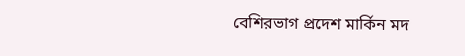বেশিরভাগ প্রদেশ মার্কিন মদ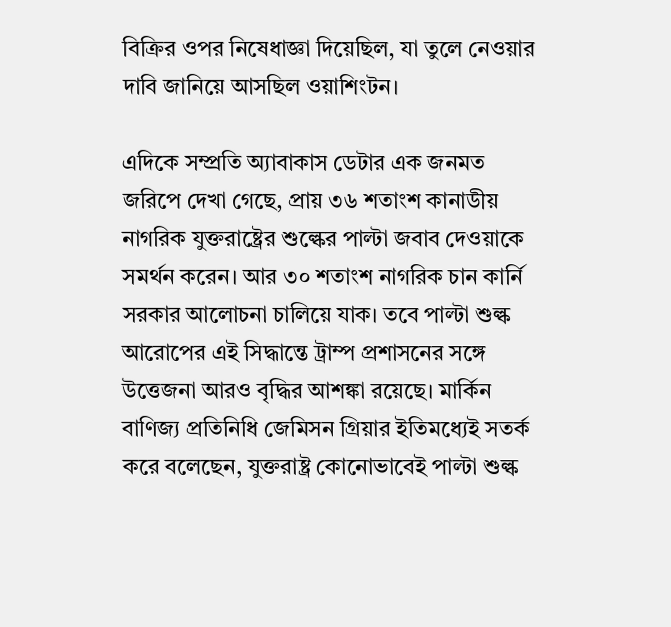বিক্রির ওপর নিষেধাজ্ঞা দিয়েছিল, যা তুলে নেওয়ার দাবি জানিয়ে আসছিল ওয়াশিংটন।

এদিকে সম্প্রতি অ্যাবাকাস ডেটার এক জনমত জরিপে দেখা গেছে, প্রায় ৩৬ শতাংশ কানাডীয় নাগরিক যুক্তরাষ্ট্রের শুল্কের পাল্টা জবাব দেওয়াকে সমর্থন করেন। আর ৩০ শতাংশ নাগরিক চান কার্নি সরকার আলোচনা চালিয়ে যাক। তবে পাল্টা শুল্ক আরোপের এই সিদ্ধান্তে ট্রাম্প প্রশাসনের সঙ্গে উত্তেজনা আরও বৃদ্ধির আশঙ্কা রয়েছে। মার্কিন বাণিজ্য প্রতিনিধি জেমিসন গ্রিয়ার ইতিমধ্যেই সতর্ক করে বলেছেন, যুক্তরাষ্ট্র কোনোভাবেই পাল্টা শুল্ক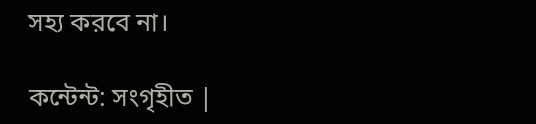সহ্য করবে না।

কন্টেন্ট: সংগৃহীত |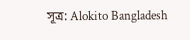সূত্র: Alokito Bangladesh